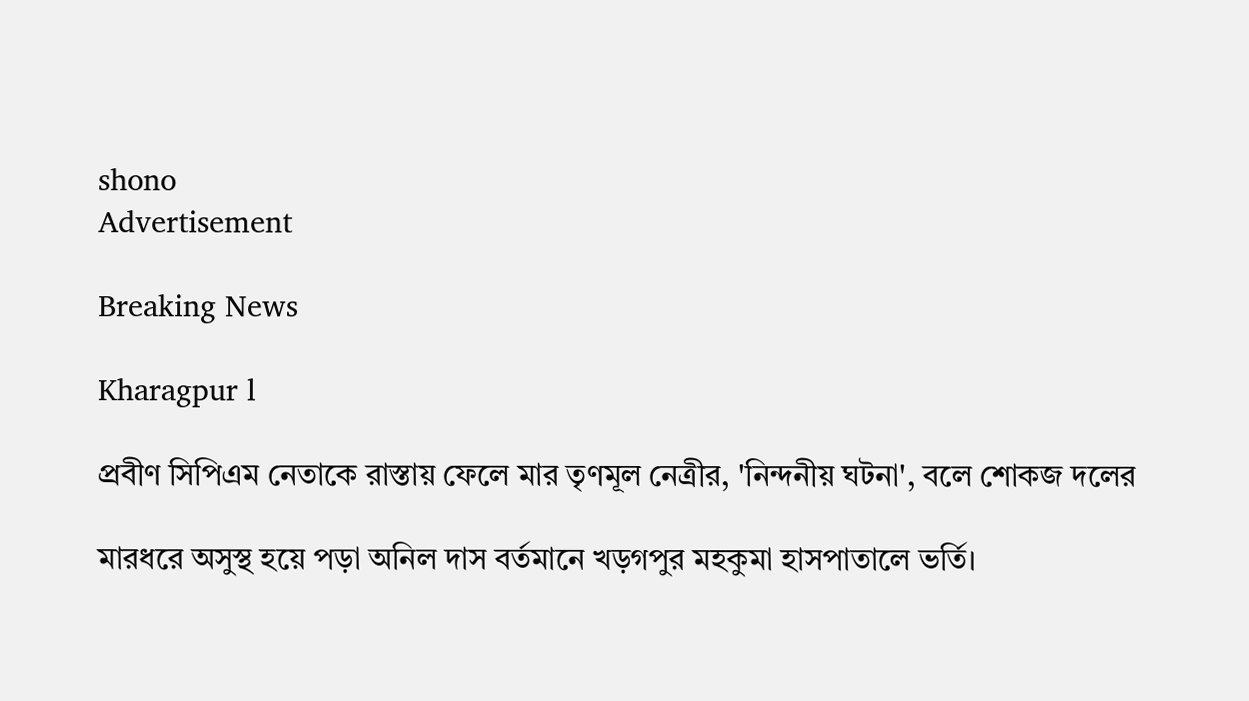shono
Advertisement

Breaking News

Kharagpur l

প্রবীণ সিপিএম নেতাকে রাস্তায় ফেলে মার তৃণমূল নেত্রীর, 'নিন্দনীয় ঘটনা', বলে শোকজ দলের

মারধরে অসুস্থ হয়ে পড়া অনিল দাস বর্তমানে খড়গপুর মহকুমা হাসপাতালে ভর্তি।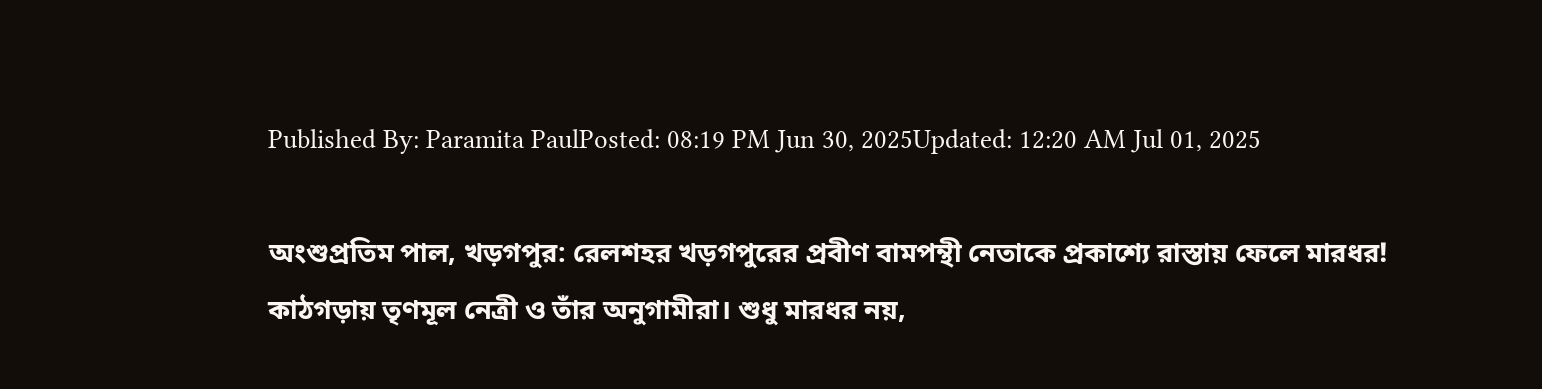Published By: Paramita PaulPosted: 08:19 PM Jun 30, 2025Updated: 12:20 AM Jul 01, 2025

অংশুপ্রতিম পাল, খড়গপুর: রেলশহর খড়গপুরের প্রবীণ বামপন্থী নেতাকে প্রকাশ্যে রাস্তায় ফেলে মারধর! কাঠগড়ায় তৃণমূল নেত্রী ও তাঁর অনুগামীরা। শুধু মারধর নয়,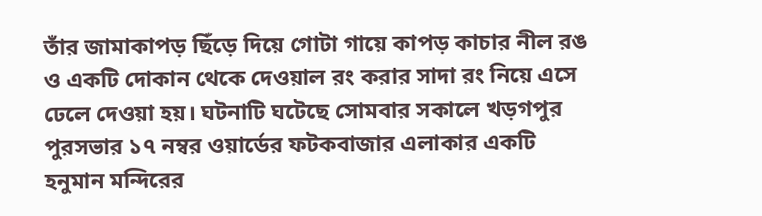তাঁর জামাকাপড় ছিঁড়ে দিয়ে গোটা গায়ে কাপড় কাচার নীল রঙ ও একটি দোকান থেকে দেওয়াল রং করার সাদা রং নিয়ে এসে ঢেলে দেওয়া হয়। ঘটনাটি ঘটেছে সোমবার সকালে খড়গপুর পুরসভার ১৭ নম্বর ওয়ার্ডের ফটকবাজার এলাকার একটি হনুমান মন্দিরের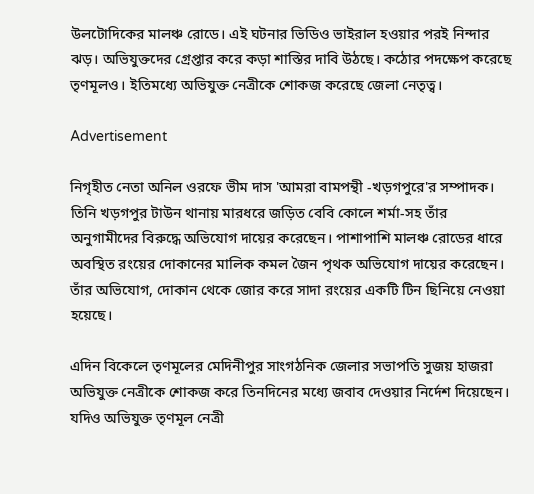উলটোদিকের মালঞ্চ রোডে। এই ঘটনার ভিডিও ভাইরাল হওয়ার পরই নিন্দার ঝড়। অভিযুক্তদের গ্রেপ্তার করে কড়া শাস্তির দাবি উঠছে। কঠোর পদক্ষেপ করেছে তৃণমূলও। ইতিমধ্যে অভিযুক্ত নেত্রীকে শোকজ করেছে জেলা নেতৃত্ব।

Advertisement

নিগৃহীত নেতা অনিল ওরফে ভীম দাস 'আমরা বামপন্থী -খড়গপুরে'র সম্পাদক। তিনি খড়গপুর টাউন থানায় মারধরে জড়িত বেবি কোলে শর্মা-সহ তাঁর অনুগামীদের বিরুদ্ধে অভিযোগ দায়ের করেছেন। পাশাপাশি মালঞ্চ রোডের ধারে অবস্থিত রংয়ের দোকানের মালিক কমল জৈন পৃথক অভিযোগ দায়ের করেছেন। তাঁর অভিযোগ, দোকান থেকে জোর করে সাদা রংয়ের একটি টিন ছিনিয়ে নেওয়া হয়েছে।

এদিন বিকেলে তৃণমূলের মেদিনীপুর সাংগঠনিক জেলার সভাপতি সুজয় হাজরা অভিযুক্ত নেত্রীকে শোকজ করে তিনদিনের মধ্যে জবাব দেওয়ার নির্দেশ দিয়েছেন। যদিও অভিযুক্ত তৃণমূল নেত্রী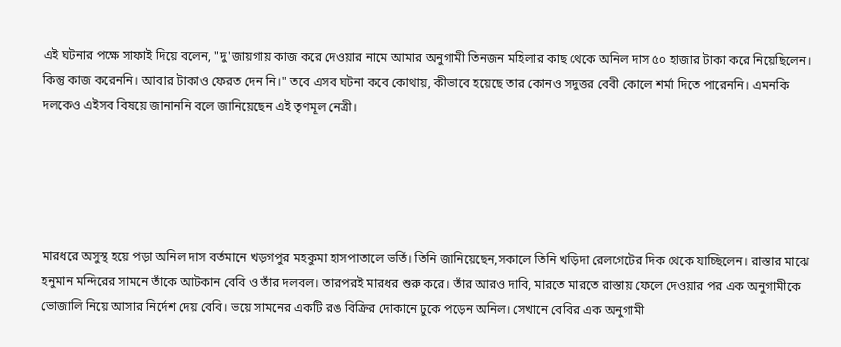এই ঘটনার পক্ষে সাফাই দিয়ে বলেন, "দু'জায়গায় কাজ করে দেওয়ার নামে আমার অনুগামী তিনজন মহিলার কাছ থেকে অনিল দাস ৫০ হাজার টাকা করে নিয়েছিলেন। কিন্তু কাজ করেননি। আবার টাকাও ফেরত দেন নি।" তবে এসব ঘটনা কবে কোথায়, কীভাবে হয়েছে তার কোনও সদুত্তর বেবী কোলে শর্মা দিতে পারেননি। এমনকি দলকেও এইসব বিষয়ে জানাননি বলে জানিয়েছেন এই তৃণমূল নেত্রী।





মারধরে অসুস্থ হয়ে পড়া অনিল দাস বর্তমানে খড়গপুর মহকুমা হাসপাতালে ভর্তি। তিনি জানিয়েছেন,সকালে তিনি খড়িদা রেলগেটের দিক থেকে যাচ্ছিলেন। রাস্তার মাঝে হনুমান মন্দিরের সামনে তাঁকে আটকান বেবি ও তাঁর দলবল। তারপরই মারধর শুরু করে। তাঁর আরও দাবি, মারতে মারতে রাস্তায় ফেলে দেওয়ার পর এক অনুগামীকে ভোজালি নিয়ে আসার নির্দেশ দেয় বেবি। ভয়ে সামনের একটি রঙ বিক্রির দোকানে ঢুকে পড়েন অনিল। সেখানে বেবির এক অনুগামী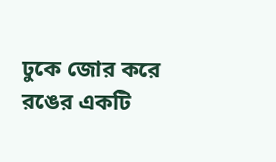ঢুকে জোর করে রঙের একটি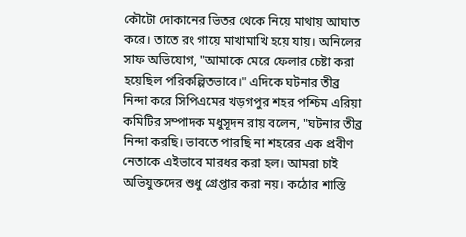কৌটো দোকানের ভিতর থেকে নিয়ে মাথায় আঘাত করে। তাতে রং গায়ে মাখামাখি হয়ে যায়। অনিলের সাফ অভিযোগ, "আমাকে মেরে ফেলার চেষ্টা করা হয়েছিল পরিকল্পিতভাবে।" এদিকে ঘটনার তীব্র নিন্দা করে সিপিএমের খড়গপুর শহর পশ্চিম এরিয়া কমিটির সম্পাদক মধুসূদন রায় বলেন, "ঘটনার তীব্র নিন্দা করছি। ভাবতে পারছি না শহরের এক প্রবীণ নেতাকে এইভাবে মারধর করা হল। আমরা চাই অভিযুক্তদের শুধু গ্ৰেপ্তার করা নয়। কঠোর শাস্তি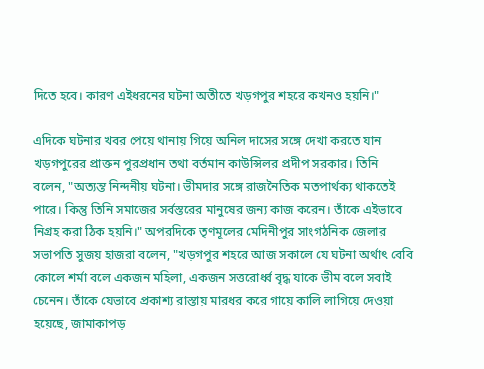দিতে হবে। কারণ এইধরনের ঘটনা অতীতে খড়গপুর শহরে কখনও হয়নি।"

এদিকে ঘটনার খবর পেয়ে থানায় গিয়ে অনিল দাসের সঙ্গে দেখা করতে যান খড়গপুরের প্রাক্তন পুরপ্রধান তথা বর্তমান কাউন্সিলর প্রদীপ সরকার। তিনি বলেন, "অত্যন্ত নিন্দনীয় ঘটনা। ভীমদার সঙ্গে রাজনৈতিক মতপার্থক্য থাকতেই পারে। কিন্তু তিনি সমাজের সর্বস্তরের মানুষের জন্য কাজ করেন। তাঁকে এইভাবে নিগ্ৰহ করা ঠিক হয়নি।" অপরদিকে তৃণমূলের মেদিনীপুর সাংগঠনিক জেলার সভাপতি সুজয় হাজরা বলেন, "খড়গপুর শহরে আজ সকালে যে ঘটনা অর্থাৎ বেবি কোলে শর্মা বলে একজন মহিলা, একজন সত্তরোর্ধ্ব বৃদ্ধ যাকে ভীম বলে সবাই চেনেন। তাঁকে যেভাবে প্রকাশ্য রাস্তায় মারধর করে গায়ে কালি লাগিয়ে দেওয়া হয়েছে, জামাকাপড়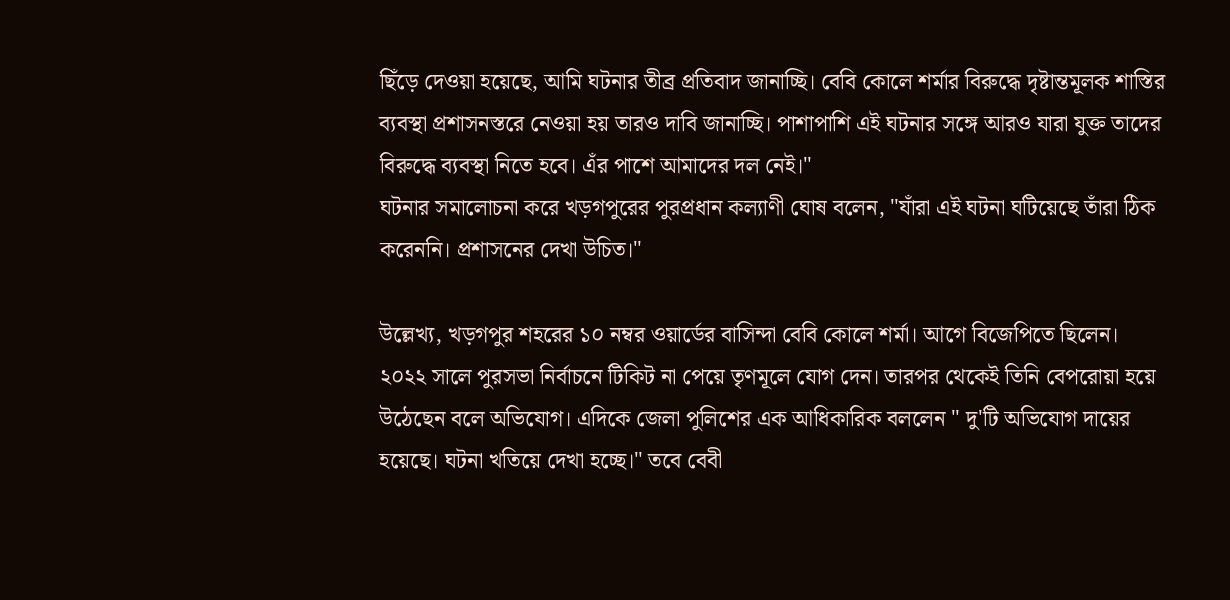ছিঁড়ে দেওয়া হয়েছে, আমি ঘটনার তীব্র প্রতিবাদ জানাচ্ছি। বেবি কোলে শর্মার বিরুদ্ধে দৃষ্টান্তমূলক শাস্তির ব্যবস্থা প্রশাসনস্তরে নেওয়া হয় তারও দাবি জানাচ্ছি। পাশাপাশি এই ঘটনার সঙ্গে আরও যারা যুক্ত তাদের বিরুদ্ধে ব্যবস্থা নিতে হবে। এঁর পাশে আমাদের দল নেই।"
ঘটনার সমালোচনা করে খড়গপুরের পুরপ্রধান কল্যাণী ঘোষ বলেন, "যাঁরা এই ঘটনা ঘটিয়েছে তাঁরা ঠিক করেননি। প্রশাসনের দেখা উচিত।"

উল্লেখ্য, খড়গপুর শহরের ১০ নম্বর ওয়ার্ডের বাসিন্দা বেবি কোলে শর্মা। আগে বিজেপিতে ছিলেন। ২০২২ সালে পুরসভা নির্বাচনে টিকিট না পেয়ে তৃণমূলে যোগ দেন। তারপর থেকেই তিনি বেপরোয়া হয়ে উঠেছেন বলে অভিযোগ। এদিকে জেলা পুলিশের এক আধিকারিক বললেন " দু'টি অভিযোগ দায়ের হয়েছে। ঘটনা খতিয়ে দেখা হচ্ছে।" তবে বেবী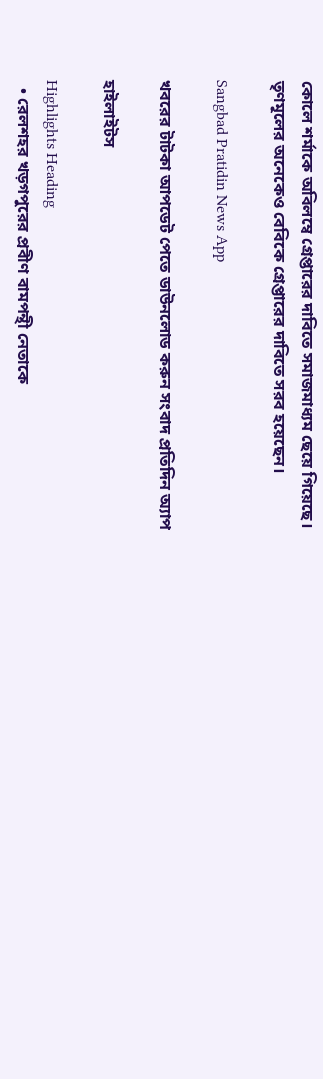কোলে শর্মাকে অবিলম্বে গ্ৰেপ্তারের দাবিতে সমাজমাধ্যম ছেয়ে গিয়েছে। তৃণমূলের অনেকেও বেবিকে গ্ৰেপ্তারের দাবিতে সরব হয়েছেন।

Sangbad Pratidin News App

খবরের টাটকা আপডেট পেতে ডাউনলোড করুন সংবাদ প্রতিদিন অ্যাপ

হাইলাইটস

Highlights Heading
  • রেলশহর খড়গপুরের প্রবীণ বামপন্থী নেতাকে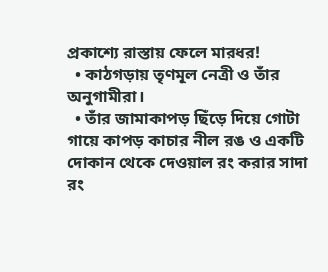প্রকাশ্যে রাস্তায় ফেলে মারধর!
  • কাঠগড়ায় তৃণমূল নেত্রী ও তাঁর অনুগামীরা।
  • তাঁর জামাকাপড় ছিঁড়ে দিয়ে গোটা গায়ে কাপড় কাচার নীল রঙ ও একটি দোকান থেকে দেওয়াল রং করার সাদা রং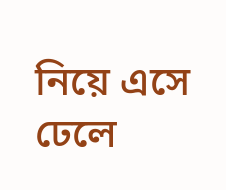নিয়ে এসে ঢেলে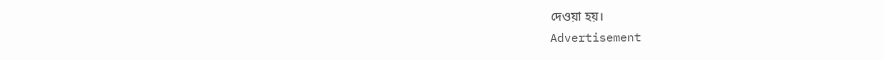দেওয়া হয়।
Advertisement